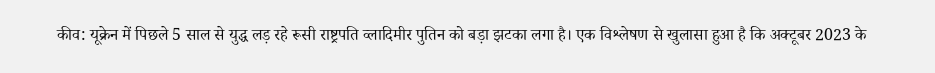कीव: यूक्रेन में पिछले 5 साल से युद्ध लड़ रहे रूसी राष्ट्रपति व्लादिमीर पुतिन को बड़ा झटका लगा है। एक विश्लेषण से खुलासा हुआ है कि अक्टूबर 2023 के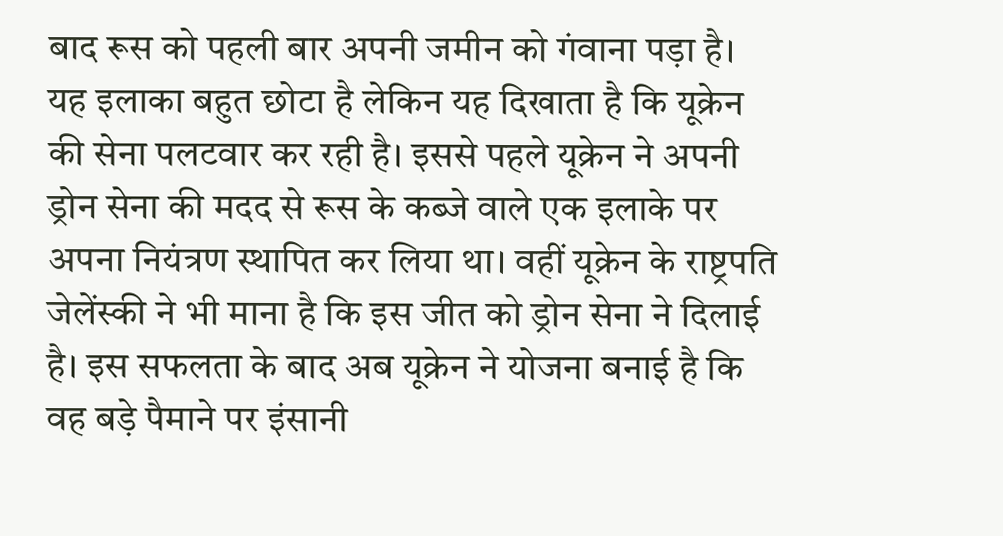बाद रूस को पहली बार अपनी जमीन को गंवाना पड़ा है। यह इलाका बहुत छोटा है लेकिन यह दिखाता है कि यूक्रेन की सेना पलटवार कर रही है। इससे पहले यूक्रेन ने अपनी ड्रोन सेना की मदद से रूस के कब्जे वाले एक इलाके पर अपना नियंत्रण स्थापित कर लिया था। वहीं यूक्रेन के राष्ट्रपति जेलेंस्की ने भी माना है कि इस जीत को ड्रोन सेना ने दिलाई है। इस सफलता के बाद अब यूक्रेन ने योजना बनाई है कि वह बड़े पैमाने पर इंसानी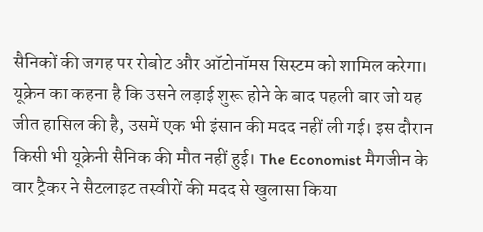सैनिकों की जगह पर रोबोट और ऑटोनॉमस सिस्टम को शामिल करेगा।
यूक्रेन का कहना है कि उसने लड़ाई शुरू होने के बाद पहली बार जो यह जीत हासिल की है, उसमें एक भी इंसान की मदद नहीं ली गई। इस दौरान किसी भी यूक्रेनी सैनिक की मौत नहीं हुई। The Economist मैगजीन के वार ट्रैकर ने सैटलाइट तस्वीरों की मदद से खुलासा किया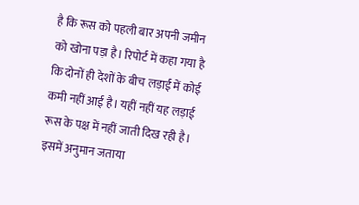है कि रूस को पहली बार अपनी जमीन को खोना पड़ा है। रिपोर्ट में कहा गया है कि दोनों ही देशों के बीच लड़ाई में कोई कमी नहीं आई है। यहीं नहीं यह लड़ाई रूस के पक्ष में नहीं जाती दिख रही है। इसमें अनुमान जताया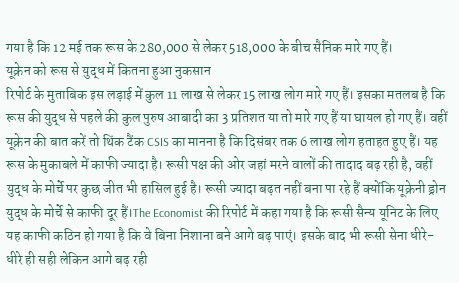गया है कि 12 मई तक रूस के 280,000 से लेकर 518,000 के बीच सैनिक मारे गए हैं।
यूक्रेन को रूस से युद्ध में कितना हुआ नुकसान
रिपोर्ट के मुताबिक इस लड़ाई में कुल 11 लाख से लेकर 15 लाख लोग मारे गए हैं। इसका मतलब है कि रूस की युद्ध से पहले की कुल पुरुष आबादी का 3 प्रतिशत या तो मारे गए हैं या घायल हो गए हैं। वहीं यूक्रेन की बात करें तो थिंक टैंक CSIS का मानना है कि दिसंबर तक 6 लाख लोग हताहत हुए हैं। यह रूस के मुकाबले में काफी ज्यादा है। रूसी पक्ष की ओर जहां मरने वालों की तादाद बढ़ रही है, वहीं युद्ध के मोर्चे पर कुछ जीत भी हासिल हुई है। रूसी ज्यादा बढ़त नहीं बना पा रहे हैं क्योंकि यूक्रेनी ड्रोन युद्ध के मोर्चे से काफी दूर हैं।The Economist की रिपोर्ट में कहा गया है कि रूसी सैन्य यूनिट के लिए यह काफी कठिन हो गया है कि वे बिना निशाना बने आगे बढ़ पाएं। इसके बाद भी रूसी सेना धीरे-धीरे ही सही लेकिन आगे बढ़ रही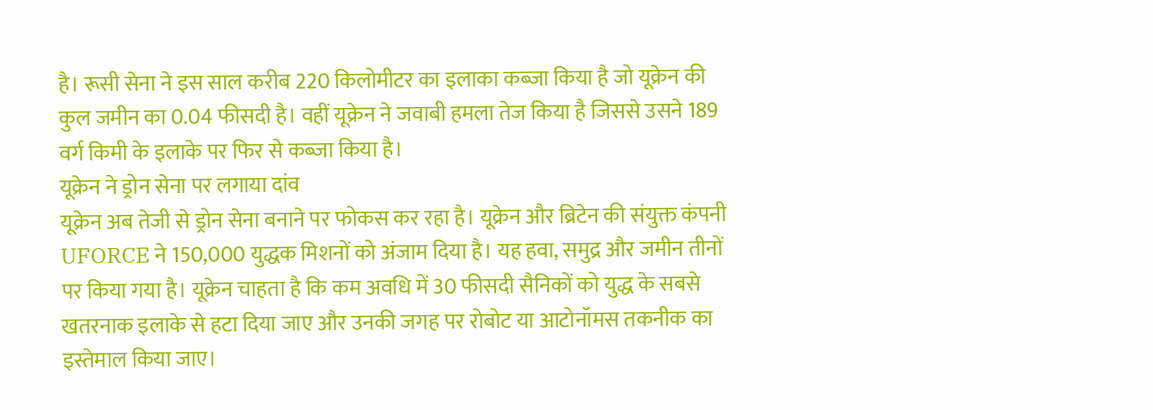है। रूसी सेना ने इस साल करीब 220 किलोमीटर का इलाका कब्जा किया है जो यूक्रेन की कुल जमीन का 0.04 फीसदी है। वहीं यूक्रेन ने जवाबी हमला तेज किया है जिससे उसने 189 वर्ग किमी के इलाके पर फिर से कब्जा किया है।
यूक्रेन ने ड्रोन सेना पर लगाया दांव
यूक्रेन अब तेजी से ड्रोन सेना बनाने पर फोकस कर रहा है। यूक्रेन और ब्रिटेन की संयुक्त कंपनी UFORCE ने 150,000 युद्धक मिशनों को अंजाम दिया है। यह हवा, समुद्र और जमीन तीनों पर किया गया है। यूक्रेन चाहता है कि कम अवधि में 30 फीसदी सैनिकों को युद्ध के सबसे खतरनाक इलाके से हटा दिया जाए और उनकी जगह पर रोबोट या आटोनॉमस तकनीक का इस्तेमाल किया जाए।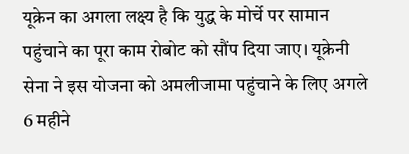यूक्रेन का अगला लक्ष्य है कि युद्ध के मोर्चे पर सामान पहुंचाने का पूरा काम रोबोट को सौंप दिया जाए। यूक्रेनी सेना ने इस योजना को अमलीजामा पहुंचाने के लिए अगले 6 महीने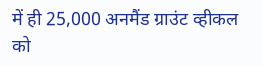में ही 25,000 अनमैंड ग्राउंट व्हीकल को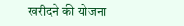खरीदने की योजना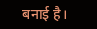बनाई है।